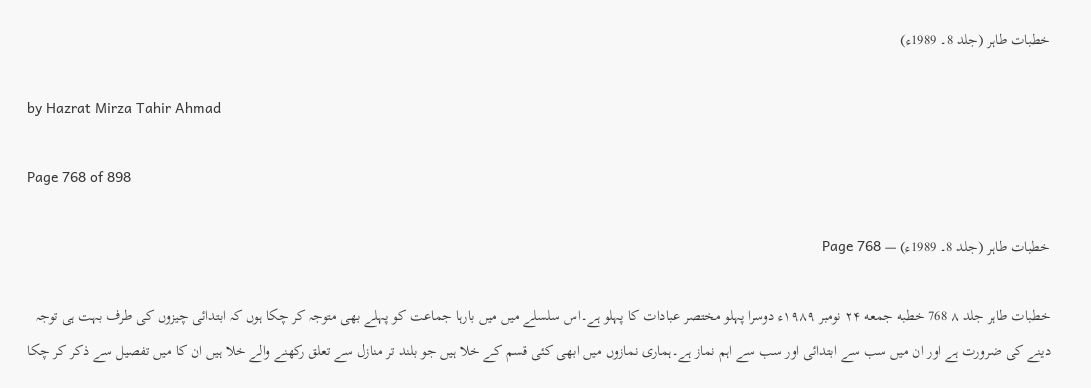خطبات طاہر (جلد 8۔ 1989ء)

by Hazrat Mirza Tahir Ahmad

Page 768 of 898

خطبات طاہر (جلد 8۔ 1989ء) — Page 768

خطبات طاہر جلد ۸ 768 خطبه جمعه ۲۴ نومبر ۱۹۸۹ء دوسرا پہلو مختصر عبادات کا پہلو ہے۔اس سلسلے میں میں بارہا جماعت کو پہلے بھی متوجہ کر چکا ہوں کہ ابتدائی چیزوں کی طرف بہت ہی توجہ دینے کی ضرورت ہے اور ان میں سب سے ابتدائی اور سب سے اہم نماز ہے۔ہماری نمازوں میں ابھی کئی قسم کے خلا ہیں جو بلند تر منازل سے تعلق رکھنے والے خلا ہیں ان کا میں تفصیل سے ذکر کر چکا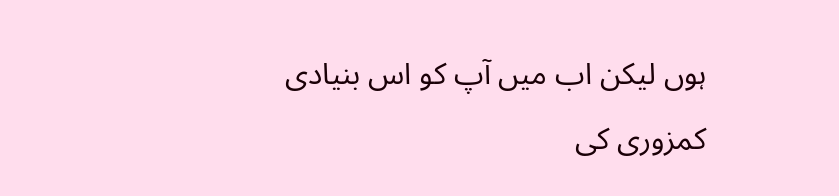ہوں لیکن اب میں آپ کو اس بنیادی کمزوری کی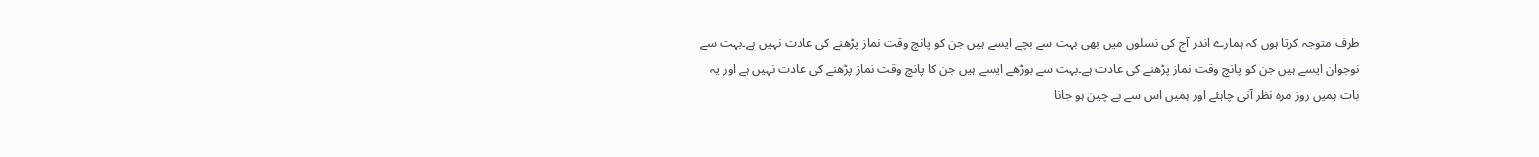طرف متوجہ کرتا ہوں کہ ہمارے اندر آج کی نسلوں میں بھی بہت سے بچے ایسے ہیں جن کو پانچ وقت نماز پڑھنے کی عادت نہیں ہے۔بہت سے نوجوان ایسے ہیں جن کو پانچ وقت نماز پڑھنے کی عادت ہے۔بہت سے بوڑھے ایسے ہیں جن کا پانچ وقت نماز پڑھنے کی عادت نہیں ہے اور یہ بات ہمیں روز مرہ نظر آنی چاہئے اور ہمیں اس سے بے چین ہو جانا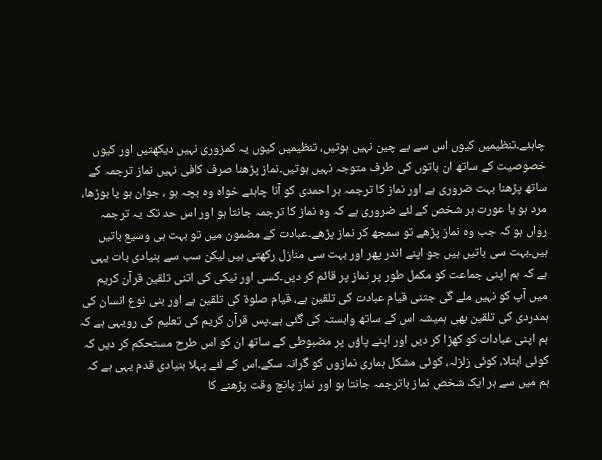چاہئے۔تنظیمیں کیوں اس سے بے چین نہیں ہوتیں، تنظیمیں کیوں یہ کمزوری نہیں دیکھتیں اور کیوں خصوصیت کے ساتھ ان باتوں کی طرف متوجہ نہیں ہوتیں۔نماز پڑھنا صرف کافی نہیں نماز ترجمہ کے ساتھ پڑھنا بہت ضروری ہے اور نماز کا ترجمہ ہر احمدی کو آنا چاہئے خواہ وہ بچہ ہو ، جوان ہو یا بوڑھا، مرد ہو یا عورت ہر شخص کے لئے ضروری ہے کہ وہ نماز کا ترجمہ جانتا ہو اور اس حد تک یہ ترجمہ رواں ہو کہ جب وہ نماز پڑھے تو سمجھ کر نماز پڑھے۔عبادت کے مضمون میں تو بہت ہی وسیع باتیں ہیں۔بہت سی باتیں ہیں جو اپنے اندر پھر اور بہت سی منازل رکھتی ہیں لیکن سب سے بنیادی بات یہی ہے کہ ہم اپنی جماعت کو مکمل طور پر نماز پر قائم کر دیں۔کسی اور نیکی کی اتنی تلقین قرآن کریم میں آپ کو نہیں ملے گی جتنی قیام عبادت کی تلقین ہے، قیام صلوة کی تلقین ہے اور بنی نوع انسان کی ہمدردی کی تلقین بھی ہمیشہ اس کے ساتھ وابستہ کی گئی ہے۔پس قرآن کریم کی تعلیم کی رویہی ہے کہ ہم اپنی عبادات کو کھڑا کر دیں اور اپنے پاؤں پر مضبوطی کے ساتھ ان کو اس طرح مستحکم کر دیں کہ کوئی ابتلا، کوئی زلزلہ، کوئی مشکل ہماری نمازوں کو گرانہ سکے۔اس کے لئے پہلا بنیادی قدم یہی ہے کہ ہم میں سے ہر ایک شخص نماز باترجمہ جانتا ہو اور نماز پانچ وقت پڑھنے کا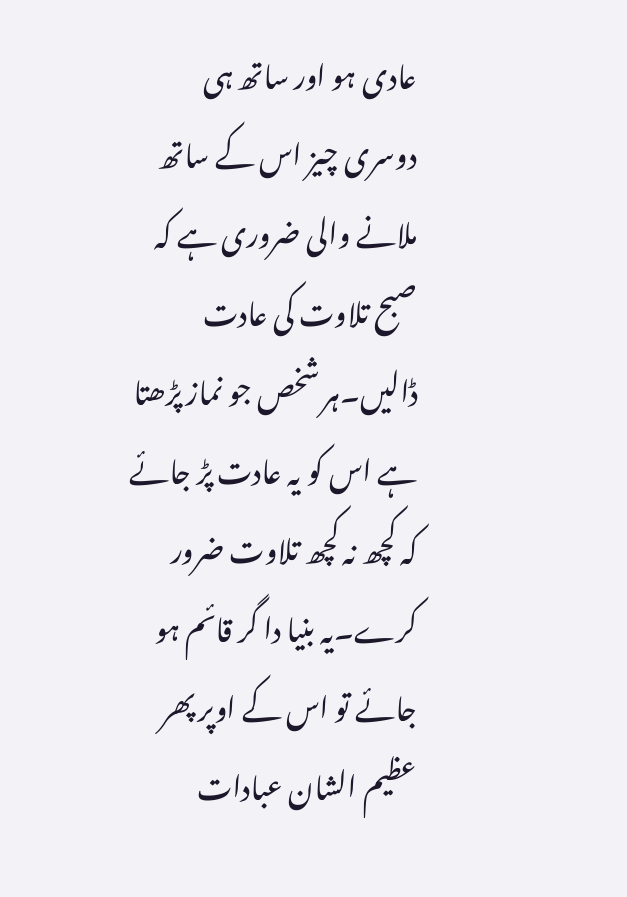عادی ہو اور ساتھ ہی دوسری چیز اس کے ساتھ ملانے والی ضروری ہے کہ صبح تلاوت کی عادت ڈالیں۔ہر شخص جو نماز پڑھتا ہے اس کو یہ عادت پڑ جائے کہ کچھ نہ کچھ تلاوت ضرور کرے۔یہ بنیا دا گر قائم ہو جائے تو اس کے اوپر پھر عظیم الشان عبادات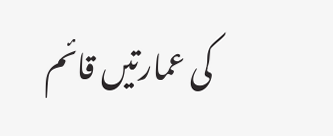کی عمارتیں قائم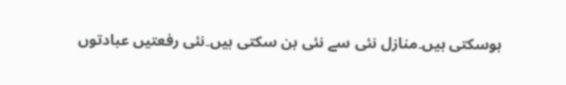ہوسکتی ہیں۔منازل نئی سے نئی بن سکتی ہیں۔نئی رفعتیں عبادتوں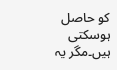کو حاصل ہوسکتی ہیں۔مگر یہ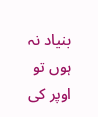بنیاد نہ ہوں تو اوپر کی